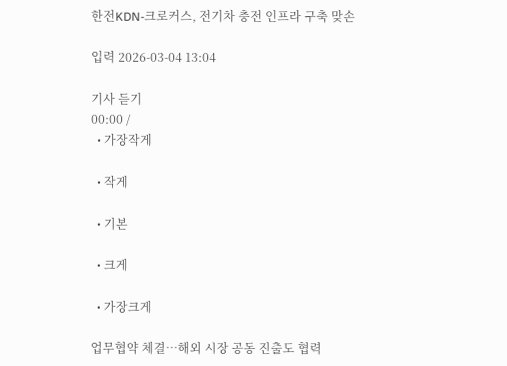한전KDN-크로커스, 전기차 충전 인프라 구축 맞손

입력 2026-03-04 13:04

기사 듣기
00:00 /
  • 가장작게

  • 작게

  • 기본

  • 크게

  • 가장크게

업무협약 체결⋯해외 시장 공동 진출도 협력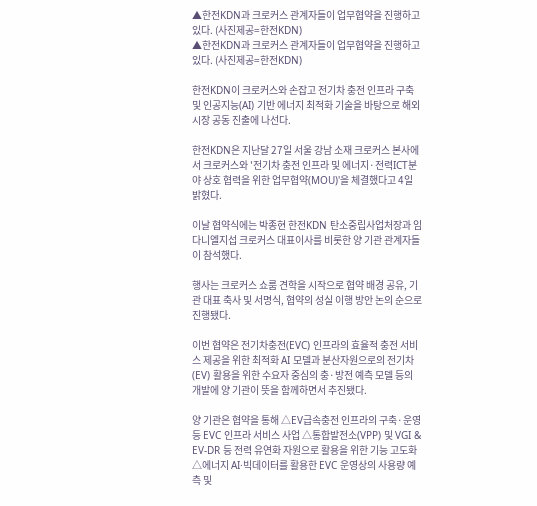▲한전KDN과 크로커스 관계자들이 업무협약을 진행하고 있다. (사진제공=한전KDN)
▲한전KDN과 크로커스 관계자들이 업무협약을 진행하고 있다. (사진제공=한전KDN)

한전KDN이 크로커스와 손잡고 전기차 충전 인프라 구축 및 인공지능(AI) 기반 에너지 최적화 기술을 바탕으로 해외 시장 공동 진출에 나선다.

한전KDN은 지난달 27일 서울 강남 소재 크로커스 본사에서 크로커스와 '전기차 충전 인프라 및 에너지·전력ICT분야 상호 협력을 위한 업무협약(MOU)'을 체결했다고 4일 밝혔다.

이날 협약식에는 박종현 한전KDN 탄소중립사업처장과 임다니엘지섭 크로커스 대표이사를 비롯한 양 기관 관계자들이 참석했다.

행사는 크로커스 쇼룸 견학을 시작으로 협약 배경 공유, 기관 대표 축사 및 서명식, 협약의 성실 이행 방안 논의 순으로 진행됐다.

이번 협약은 전기차충전(EVC) 인프라의 효율적 충전 서비스 제공을 위한 최적화 AI 모델과 분산자원으로의 전기차(EV) 활용을 위한 수요자 중심의 충·방전 예측 모델 등의 개발에 양 기관이 뜻을 함께하면서 추진됐다.

양 기관은 협약을 통해 △EV급속충전 인프라의 구축·운영 등 EVC 인프라 서비스 사업 △통합발전소(VPP) 및 VGI & EV-DR 등 전력 유연화 자원으로 활용을 위한 기능 고도화 △에너지 AI·빅데이터를 활용한 EVC 운영상의 사용량 예측 및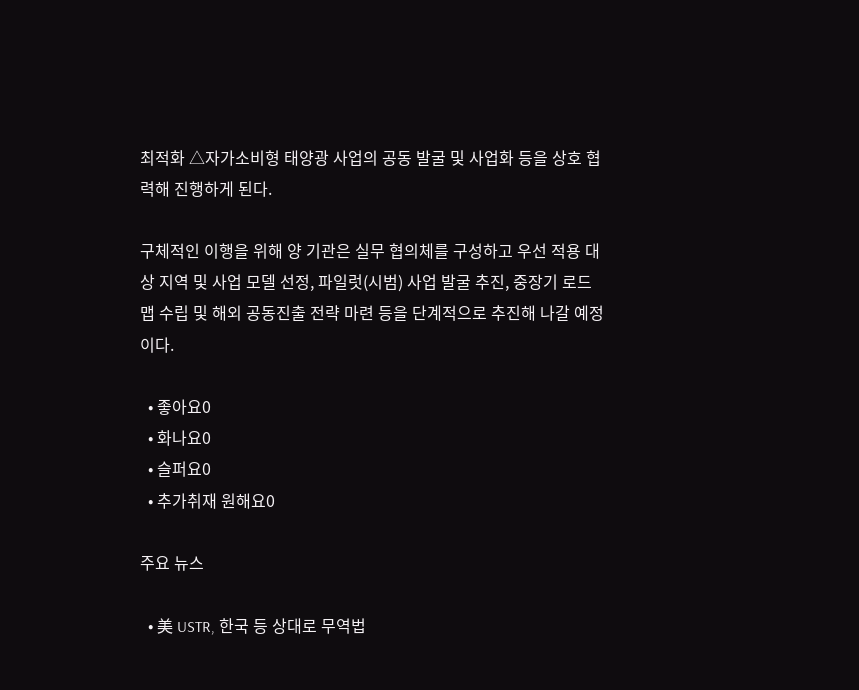최적화 △자가소비형 태양광 사업의 공동 발굴 및 사업화 등을 상호 협력해 진행하게 된다.

구체적인 이행을 위해 양 기관은 실무 협의체를 구성하고 우선 적용 대상 지역 및 사업 모델 선정, 파일럿(시범) 사업 발굴 추진, 중장기 로드맵 수립 및 해외 공동진출 전략 마련 등을 단계적으로 추진해 나갈 예정이다.

  • 좋아요0
  • 화나요0
  • 슬퍼요0
  • 추가취재 원해요0

주요 뉴스

  • 美 USTR, 한국 등 상대로 무역법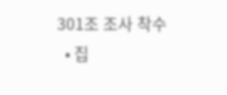301조 조사 착수
  • 집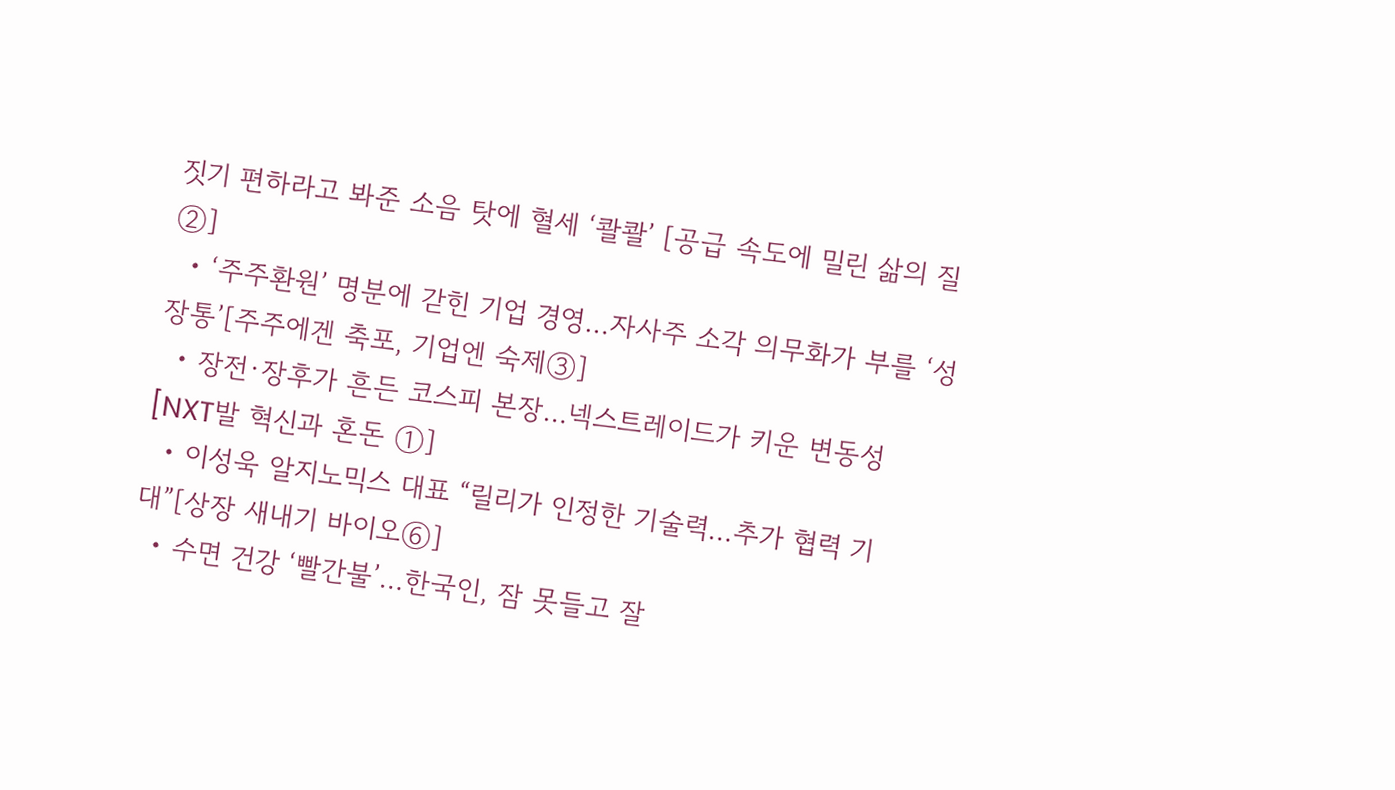짓기 편하라고 봐준 소음 탓에 혈세 ‘콸콸’ [공급 속도에 밀린 삶의 질②]
  • ‘주주환원’ 명분에 갇힌 기업 경영…자사주 소각 의무화가 부를 ‘성장통’[주주에겐 축포, 기업엔 숙제③]
  • 장전·장후가 흔든 코스피 본장…넥스트레이드가 키운 변동성 [NXT발 혁신과 혼돈 ①]
  • 이성욱 알지노믹스 대표 “릴리가 인정한 기술력…추가 협력 기대”[상장 새내기 바이오⑥]
  • 수면 건강 ‘빨간불’…한국인, 잠 못들고 잘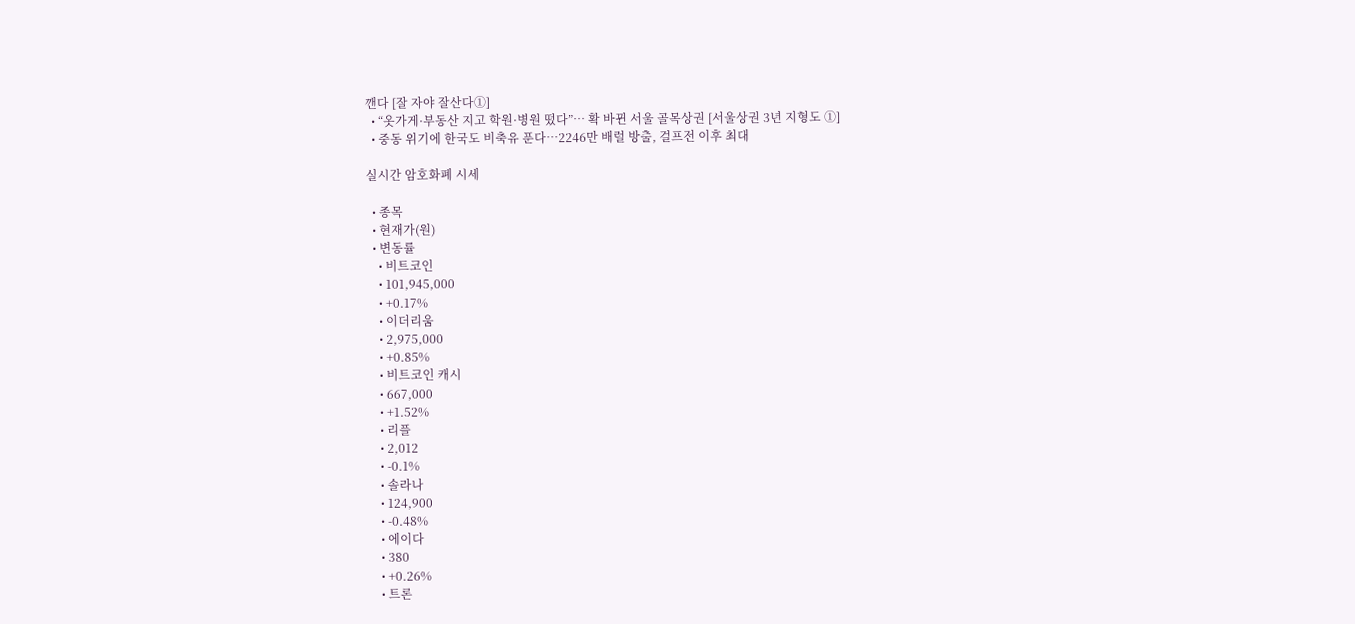깬다 [잘 자야 잘산다①]
  • “옷가게·부동산 지고 학원·병원 떴다”… 확 바뀐 서울 골목상권 [서울상권 3년 지형도 ①]
  • 중동 위기에 한국도 비축유 푼다…2246만 배럴 방출, 걸프전 이후 최대

실시간 암호화폐 시세

  • 종목
  • 현재가(원)
  • 변동률
    • 비트코인
    • 101,945,000
    • +0.17%
    • 이더리움
    • 2,975,000
    • +0.85%
    • 비트코인 캐시
    • 667,000
    • +1.52%
    • 리플
    • 2,012
    • -0.1%
    • 솔라나
    • 124,900
    • -0.48%
    • 에이다
    • 380
    • +0.26%
    • 트론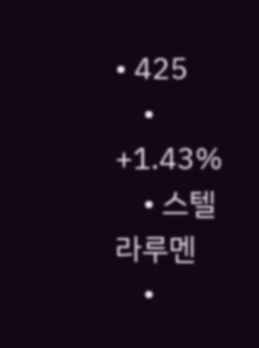• 425
    • +1.43%
    • 스텔라루멘
    •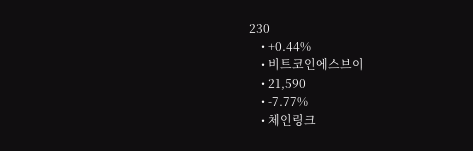230
    • +0.44%
    • 비트코인에스브이
    • 21,590
    • -7.77%
    • 체인링크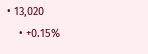• 13,020
    • +0.15%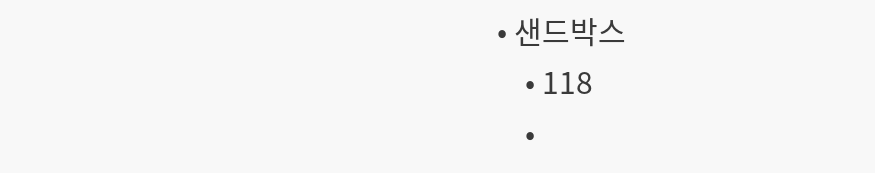• 샌드박스
    • 118
    •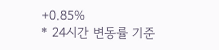+0.85%
* 24시간 변동률 기준